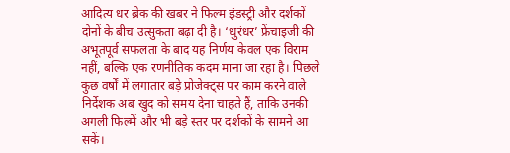आदित्य धर ब्रेक की खबर ने फिल्म इंडस्ट्री और दर्शकों दोनों के बीच उत्सुकता बढ़ा दी है। ‘धुरंधर’ फ्रेंचाइजी की अभूतपूर्व सफलता के बाद यह निर्णय केवल एक विराम नहीं, बल्कि एक रणनीतिक कदम माना जा रहा है। पिछले कुछ वर्षों में लगातार बड़े प्रोजेक्ट्स पर काम करने वाले निर्देशक अब खुद को समय देना चाहते हैं, ताकि उनकी अगली फिल्में और भी बड़े स्तर पर दर्शकों के सामने आ सकें।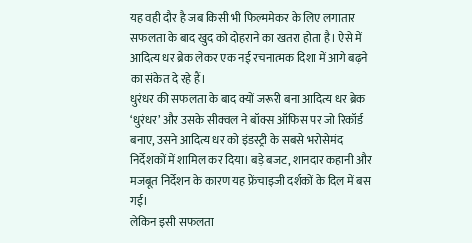यह वही दौर है जब किसी भी फिल्ममेकर के लिए लगातार सफलता के बाद खुद को दोहराने का खतरा होता है। ऐसे में आदित्य धर ब्रेक लेकर एक नई रचनात्मक दिशा में आगे बढ़ने का संकेत दे रहे हैं।
धुरंधर की सफलता के बाद क्यों जरूरी बना आदित्य धर ब्रेक
‘धुरंधर’ और उसके सीक्वल ने बॉक्स ऑफिस पर जो रिकॉर्ड बनाए, उसने आदित्य धर को इंडस्ट्री के सबसे भरोसेमंद निर्देशकों में शामिल कर दिया। बड़े बजट, शानदार कहानी और मजबूत निर्देशन के कारण यह फ्रेंचाइजी दर्शकों के दिल में बस गई।
लेकिन इसी सफलता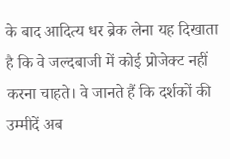के बाद आदित्य धर ब्रेक लेना यह दिखाता है कि वे जल्दबाजी में कोई प्रोजेक्ट नहीं करना चाहते। वे जानते हैं कि दर्शकों की उम्मीदें अब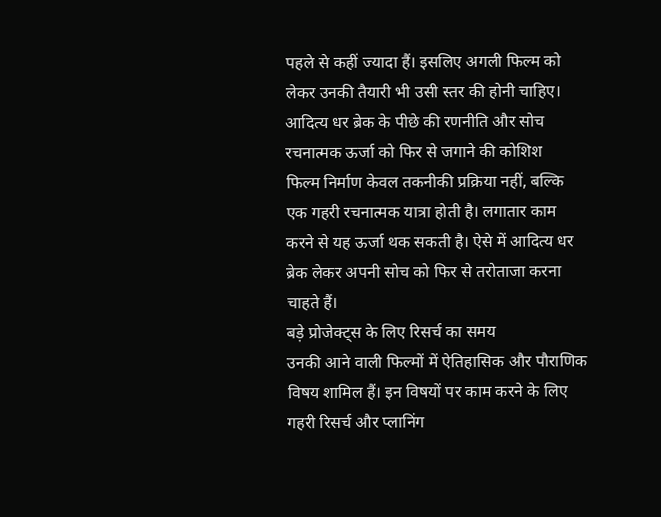पहले से कहीं ज्यादा हैं। इसलिए अगली फिल्म को लेकर उनकी तैयारी भी उसी स्तर की होनी चाहिए।
आदित्य धर ब्रेक के पीछे की रणनीति और सोच
रचनात्मक ऊर्जा को फिर से जगाने की कोशिश
फिल्म निर्माण केवल तकनीकी प्रक्रिया नहीं, बल्कि एक गहरी रचनात्मक यात्रा होती है। लगातार काम करने से यह ऊर्जा थक सकती है। ऐसे में आदित्य धर ब्रेक लेकर अपनी सोच को फिर से तरोताजा करना चाहते हैं।
बड़े प्रोजेक्ट्स के लिए रिसर्च का समय
उनकी आने वाली फिल्मों में ऐतिहासिक और पौराणिक विषय शामिल हैं। इन विषयों पर काम करने के लिए गहरी रिसर्च और प्लानिंग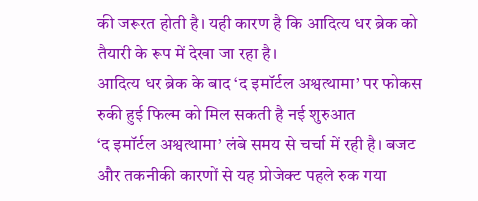की जरूरत होती है। यही कारण है कि आदित्य धर ब्रेक को तैयारी के रूप में देखा जा रहा है।
आदित्य धर ब्रेक के बाद ‘द इमॉर्टल अश्वत्थामा’ पर फोकस
रुकी हुई फिल्म को मिल सकती है नई शुरुआत
‘द इमॉर्टल अश्वत्थामा’ लंबे समय से चर्चा में रही है। बजट और तकनीकी कारणों से यह प्रोजेक्ट पहले रुक गया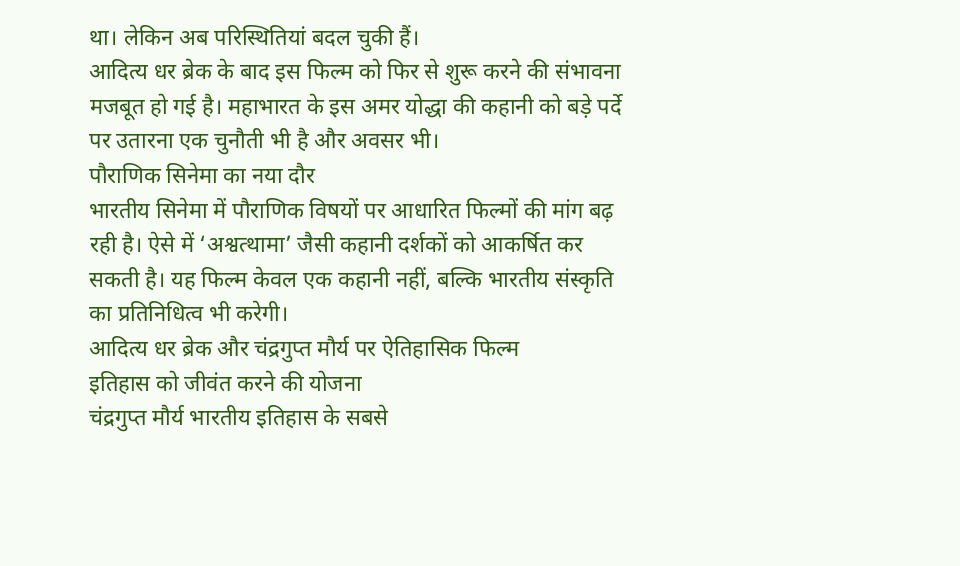था। लेकिन अब परिस्थितियां बदल चुकी हैं।
आदित्य धर ब्रेक के बाद इस फिल्म को फिर से शुरू करने की संभावना मजबूत हो गई है। महाभारत के इस अमर योद्धा की कहानी को बड़े पर्दे पर उतारना एक चुनौती भी है और अवसर भी।
पौराणिक सिनेमा का नया दौर
भारतीय सिनेमा में पौराणिक विषयों पर आधारित फिल्मों की मांग बढ़ रही है। ऐसे में ‘अश्वत्थामा’ जैसी कहानी दर्शकों को आकर्षित कर सकती है। यह फिल्म केवल एक कहानी नहीं, बल्कि भारतीय संस्कृति का प्रतिनिधित्व भी करेगी।
आदित्य धर ब्रेक और चंद्रगुप्त मौर्य पर ऐतिहासिक फिल्म
इतिहास को जीवंत करने की योजना
चंद्रगुप्त मौर्य भारतीय इतिहास के सबसे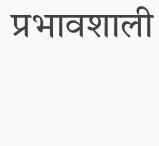प्रभावशाली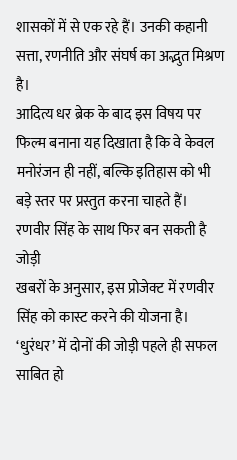शासकों में से एक रहे हैं। उनकी कहानी सत्ता, रणनीति और संघर्ष का अद्भुत मिश्रण है।
आदित्य धर ब्रेक के बाद इस विषय पर फिल्म बनाना यह दिखाता है कि वे केवल मनोरंजन ही नहीं, बल्कि इतिहास को भी बड़े स्तर पर प्रस्तुत करना चाहते हैं।
रणवीर सिंह के साथ फिर बन सकती है जोड़ी
खबरों के अनुसार, इस प्रोजेक्ट में रणवीर सिंह को कास्ट करने की योजना है। ‘धुरंधर’ में दोनों की जोड़ी पहले ही सफल साबित हो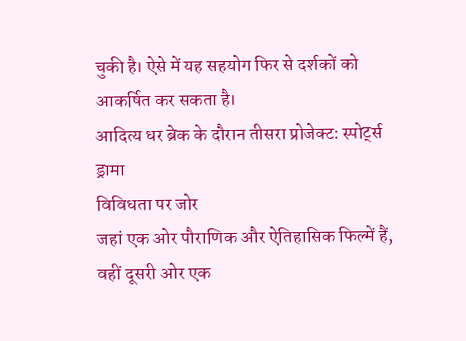चुकी है। ऐसे में यह सहयोग फिर से दर्शकों को आकर्षित कर सकता है।
आदित्य धर ब्रेक के दौरान तीसरा प्रोजेक्ट: स्पोर्ट्स ड्रामा
विविधता पर जोर
जहां एक ओर पौराणिक और ऐतिहासिक फिल्में हैं, वहीं दूसरी ओर एक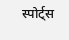स्पोर्ट्स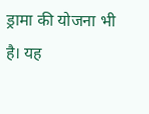ड्रामा की योजना भी है। यह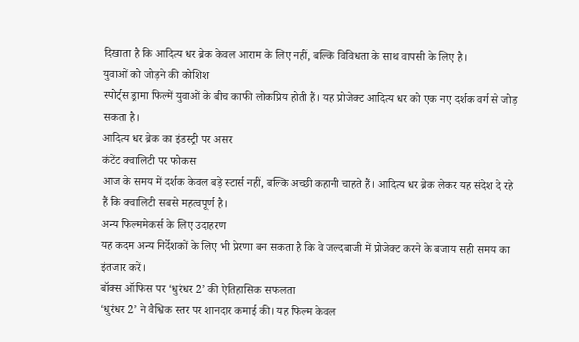दिखाता है कि आदित्य धर ब्रेक केवल आराम के लिए नहीं, बल्कि विविधता के साथ वापसी के लिए है।
युवाओं को जोड़ने की कोशिश
स्पोर्ट्स ड्रामा फिल्में युवाओं के बीच काफी लोकप्रिय होती हैं। यह प्रोजेक्ट आदित्य धर को एक नए दर्शक वर्ग से जोड़ सकता है।
आदित्य धर ब्रेक का इंडस्ट्री पर असर
कंटेंट क्वालिटी पर फोकस
आज के समय में दर्शक केवल बड़े स्टार्स नहीं, बल्कि अच्छी कहानी चाहते हैं। आदित्य धर ब्रेक लेकर यह संदेश दे रहे हैं कि क्वालिटी सबसे महत्वपूर्ण है।
अन्य फिल्ममेकर्स के लिए उदाहरण
यह कदम अन्य निर्देशकों के लिए भी प्रेरणा बन सकता है कि वे जल्दबाजी में प्रोजेक्ट करने के बजाय सही समय का इंतजार करें।
बॉक्स ऑफिस पर ‘धुरंधर 2’ की ऐतिहासिक सफलता
‘धुरंधर 2’ ने वैश्विक स्तर पर शानदार कमाई की। यह फिल्म केवल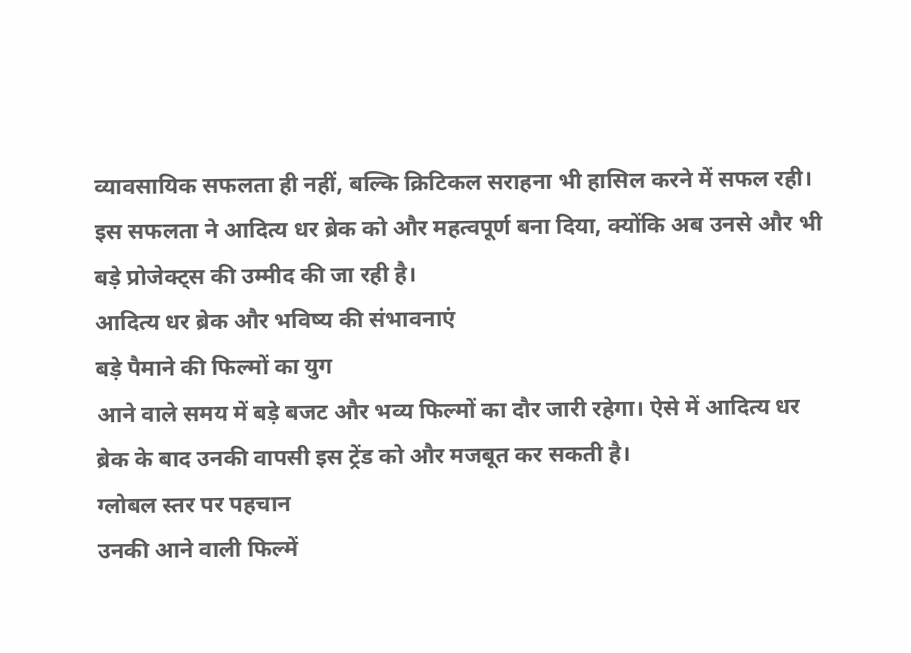व्यावसायिक सफलता ही नहीं, बल्कि क्रिटिकल सराहना भी हासिल करने में सफल रही।
इस सफलता ने आदित्य धर ब्रेक को और महत्वपूर्ण बना दिया, क्योंकि अब उनसे और भी बड़े प्रोजेक्ट्स की उम्मीद की जा रही है।
आदित्य धर ब्रेक और भविष्य की संभावनाएं
बड़े पैमाने की फिल्मों का युग
आने वाले समय में बड़े बजट और भव्य फिल्मों का दौर जारी रहेगा। ऐसे में आदित्य धर ब्रेक के बाद उनकी वापसी इस ट्रेंड को और मजबूत कर सकती है।
ग्लोबल स्तर पर पहचान
उनकी आने वाली फिल्में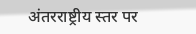अंतरराष्ट्रीय स्तर पर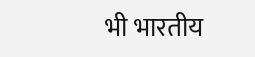भी भारतीय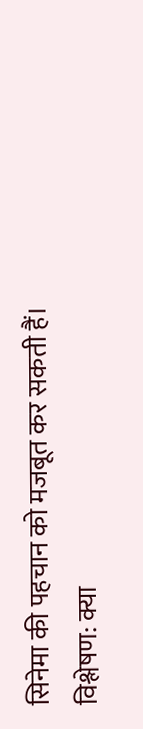सिनेमा की पहचान को मजबूत कर सकती हैं।
विश्लेषण: क्या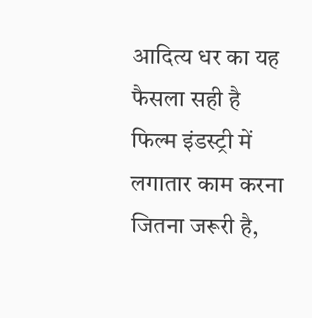आदित्य धर का यह फैसला सही है
फिल्म इंडस्ट्री में लगातार काम करना जितना जरूरी है,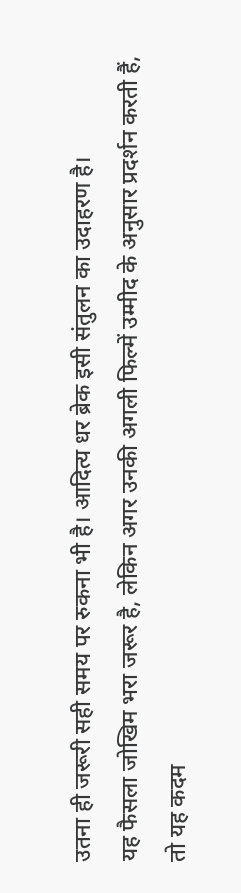उतना ही जरूरी सही समय पर रुकना भी है। आदित्य धर ब्रेक इसी संतुलन का उदाहरण है।
यह फैसला जोखिम भरा जरूर है, लेकिन अगर उनकी अगली फिल्में उम्मीद के अनुसार प्रदर्शन करती हैं, तो यह कदम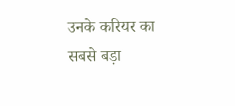उनके करियर का सबसे बड़ा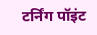टर्निंग पॉइंट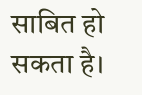साबित हो सकता है।